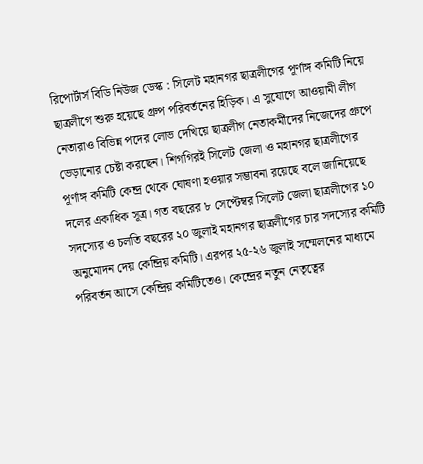রিপোর্টার্স বিডি নিউজ ডেস্ক : সিলেট মহানগর ছাত্রলীগের পূর্ণাঙ্গ কমিটি নিয়ে ছাত্রলীগে শুরু হয়েছে গ্রুপ পরিবর্তনের হিড়িক। এ সুযোগে আওয়ামী লীগ নেতারাও বিভিন্ন পদের লোভ দেখিয়ে ছাত্রলীগ নেতাকর্মীদের নিজেদের গ্রুপে ভেড়ানোর চেষ্টা করছেন। শিগগিরই সিলেট জেলা ও মহানগর ছাত্রলীগের পূর্ণাঙ্গ কমিটি কেন্দ্র থেকে ঘোষণা হওয়ার সম্ভাবনা রয়েছে বলে জানিয়েছে দলের একাধিক সূত্র। গত বছরের ৮ সেপ্টেম্বর সিলেট জেলা ছাত্রলীগের ১০ সদস্যের ও চলতি বছরের ২০ জুলাই মহানগর ছাত্রলীগের চার সদস্যের কমিটি অনুমোদন দেয় কেন্দ্রিয় কমিটি। এরপর ২৫-২৬ জুলাই সম্মেলনের মাধ্যমে পরিবর্তন আসে কেন্দ্রিয় কমিটিতেও। কেন্দ্রের নতুন নেতৃত্বের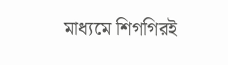মাধ্যমে শিগগিরই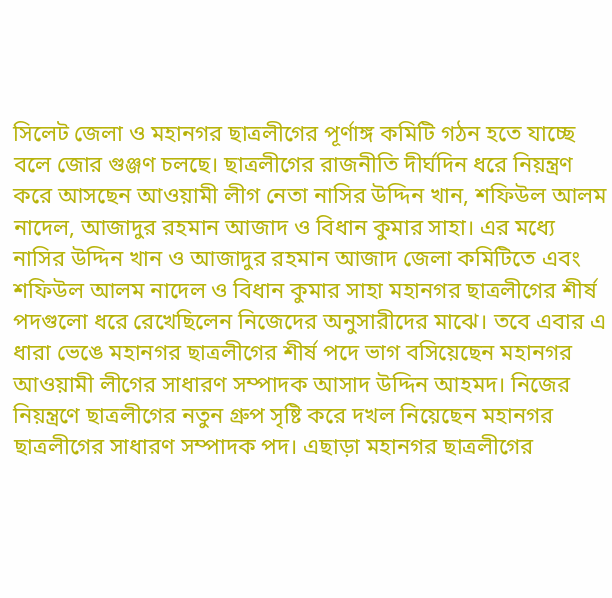সিলেট জেলা ও মহানগর ছাত্রলীগের পূর্ণাঙ্গ কমিটি গঠন হতে যাচ্ছে বলে জোর গুঞ্জণ চলছে। ছাত্রলীগের রাজনীতি দীর্ঘদিন ধরে নিয়ন্ত্রণ করে আসছেন আওয়ামী লীগ নেতা নাসির উদ্দিন খান, শফিউল আলম নাদেল, আজাদুর রহমান আজাদ ও বিধান কুমার সাহা। এর মধ্যে নাসির উদ্দিন খান ও আজাদুর রহমান আজাদ জেলা কমিটিতে এবং শফিউল আলম নাদেল ও বিধান কুমার সাহা মহানগর ছাত্রলীগের শীর্ষ পদগুলো ধরে রেখেছিলেন নিজেদের অনুসারীদের মাঝে। তবে এবার এ ধারা ভেঙে মহানগর ছাত্রলীগের শীর্ষ পদে ভাগ বসিয়েছেন মহানগর আওয়ামী লীগের সাধারণ সম্পাদক আসাদ উদ্দিন আহমদ। নিজের নিয়ন্ত্রণে ছাত্রলীগের নতুন গ্রুপ সৃষ্টি করে দখল নিয়েছেন মহানগর ছাত্রলীগের সাধারণ সম্পাদক পদ। এছাড়া মহানগর ছাত্রলীগের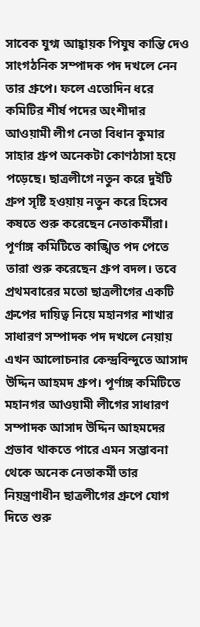সাবেক যুগ্ম আহ্বায়ক পিযুষ কান্তি দেও সাংগঠনিক সম্পাদক পদ দখলে নেন তার গ্রুপে। ফলে এতোদিন ধরে কমিটির শীর্ষ পদের অংশীদার আওয়ামী লীগ নেতা বিধান কুমার সাহার গ্রুপ অনেকটা কোণঠাসা হয়ে পড়েছে। ছাত্রলীগে নতুন করে দুইটি গ্রুপ সৃষ্টি হওয়ায় নতুন করে হিসেব কষতে শুরু করেছেন নেতাকর্মীরা। পূর্ণাঙ্গ কমিটিতে কাঙ্খিত পদ পেতে তারা শুরু করেছেন গ্রুপ বদল। তবে প্রথমবারের মতো ছাত্রলীগের একটি গ্রুপের দায়িত্ব নিয়ে মহানগর শাখার সাধারণ সম্পাদক পদ দখলে নেয়ায় এখন আলোচনার কেন্দ্রবিন্দুতে আসাদ উদ্দিন আহমদ গ্রুপ। পূর্ণাঙ্গ কমিটিতে মহানগর আওয়ামী লীগের সাধারণ সম্পাদক আসাদ উদ্দিন আহমদের প্রভাব থাকতে পারে এমন সম্ভাবনা থেকে অনেক নেতাকর্মী তার নিয়ন্ত্রণাধীন ছাত্রলীগের গ্রুপে যোগ দিতে শুরু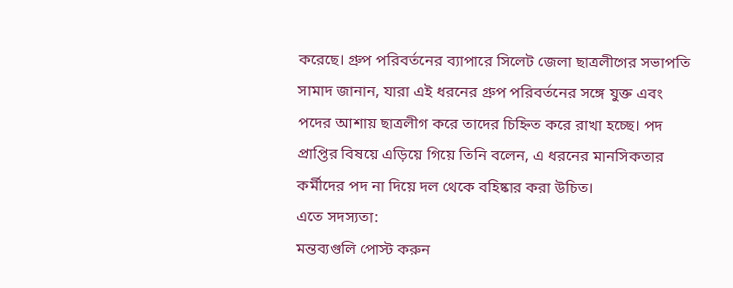করেছে। গ্রুপ পরিবর্তনের ব্যাপারে সিলেট জেলা ছাত্রলীগের সভাপতি সামাদ জানান, যারা এই ধরনের গ্রুপ পরিবর্তনের সঙ্গে যুক্ত এবং পদের আশায় ছাত্রলীগ করে তাদের চিহ্নিত করে রাখা হচ্ছে। পদ প্রাপ্তির বিষয়ে এড়িয়ে গিয়ে তিনি বলেন, এ ধরনের মানসিকতার কর্মীদের পদ না দিয়ে দল থেকে বহিষ্কার করা উচিত।
এতে সদস্যতা:
মন্তব্যগুলি পোস্ট করুন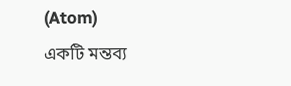(Atom)
একটি মন্তব্য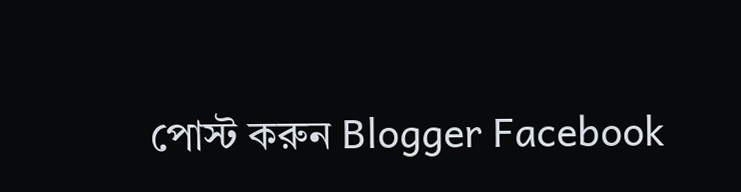পোস্ট করুন Blogger Facebook